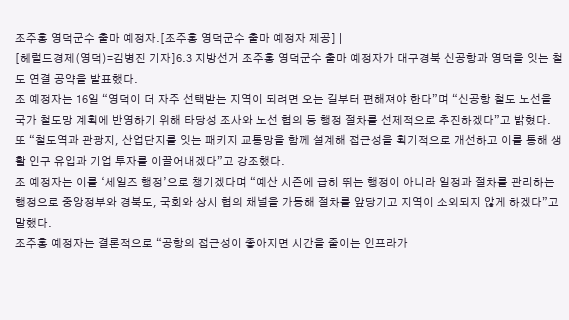조주홍 영덕군수 출마 예정자.[조주홍 영덕군수 출마 예정자 제공] |
[헤럴드경제(영덕)=김병진 기자]6.3 지방선거 조주홍 영덕군수 출마 예정자가 대구경북 신공항과 영덕을 잇는 철도 연결 공약을 발표했다.
조 예정자는 16일 “영덕이 더 자주 선택받는 지역이 되려면 오는 길부터 편해져야 한다”며 “신공항 철도 노선을 국가 철도망 계획에 반영하기 위해 타당성 조사와 노선 협의 등 행정 절차를 선제적으로 추진하겠다”고 밝혔다.
또 “철도역과 관광지, 산업단지를 잇는 패키지 교통망을 함께 설계해 접근성을 획기적으로 개선하고 이를 통해 생활 인구 유입과 기업 투자를 이끌어내겠다”고 강조했다.
조 예정자는 이를 ‘세일즈 행정’으로 챙기겠다며 “예산 시즌에 급히 뛰는 행정이 아니라 일정과 절차를 관리하는 행정으로 중앙정부와 경북도, 국회와 상시 협의 채널을 가동해 절차를 앞당기고 지역이 소외되지 않게 하겠다”고 말했다.
조주홍 예정자는 결론적으로 “공항의 접근성이 좋아지면 시간을 줄이는 인프라가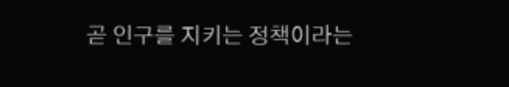곧 인구를 지키는 정책이라는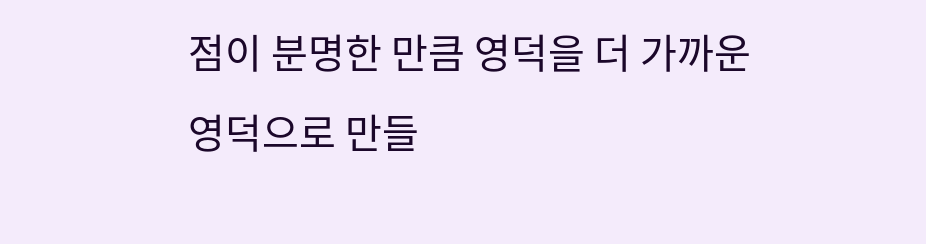점이 분명한 만큼 영덕을 더 가까운 영덕으로 만들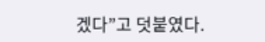겠다”고 덧붙였다.